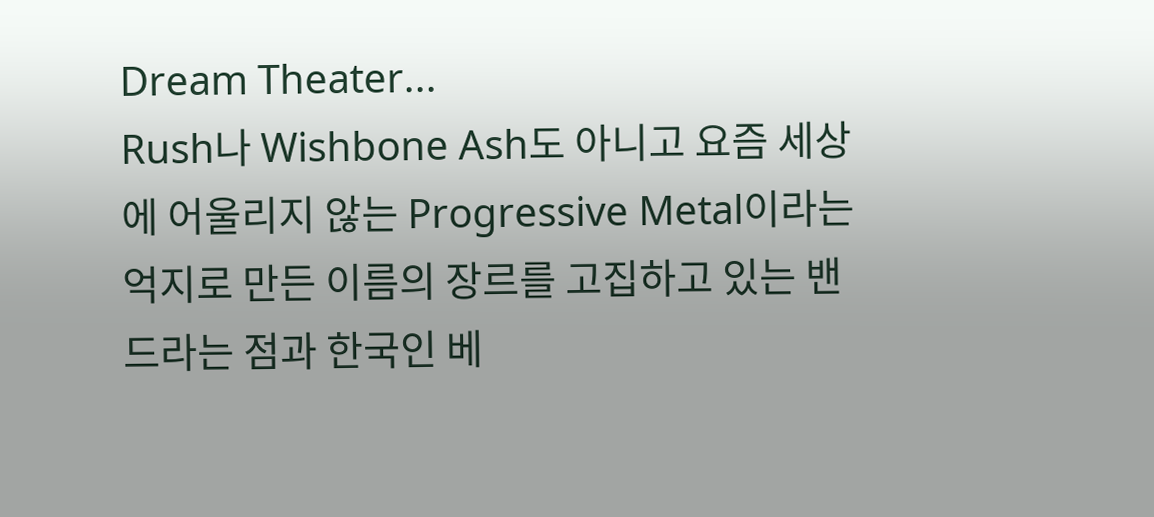Dream Theater...
Rush나 Wishbone Ash도 아니고 요즘 세상에 어울리지 않는 Progressive Metal이라는 억지로 만든 이름의 장르를 고집하고 있는 밴드라는 점과 한국인 베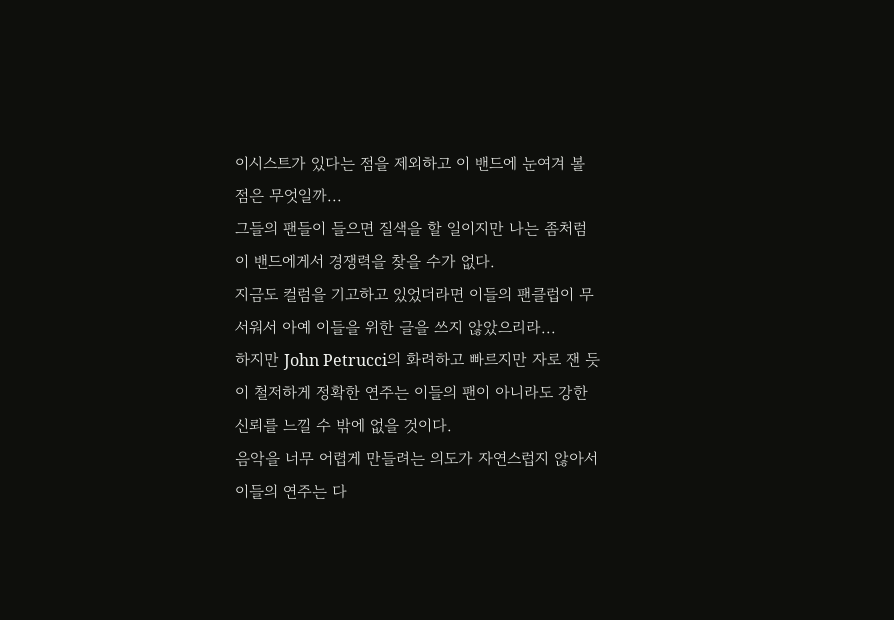이시스트가 있다는 점을 제외하고 이 밴드에 눈여겨 볼 점은 무엇일까...
그들의 팬들이 들으면 질색을 할 일이지만 나는 좀처럼 이 밴드에게서 경쟁력을 찾을 수가 없다.
지금도 컬럼을 기고하고 있었더라면 이들의 팬클럽이 무서워서 아예 이들을 위한 글을 쓰지 않았으리라...
하지만 John Petrucci의 화려하고 빠르지만 자로 잰 듯이 철저하게 정확한 연주는 이들의 팬이 아니라도 강한 신뢰를 느낄 수 밖에 없을 것이다.
음악을 너무 어렵게 만들려는 의도가 자연스럽지 않아서 이들의 연주는 다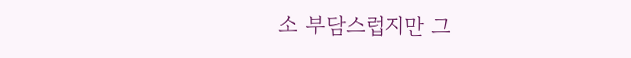소 부담스럽지만 그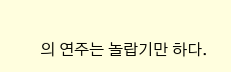의 연주는 놀랍기만 하다.